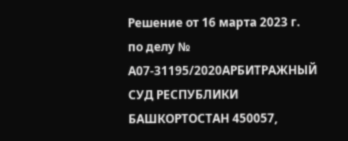Решение от 16 марта 2023 г. по делу № А07-31195/2020АРБИТРАЖНЫЙ СУД РЕСПУБЛИКИ БАШКОРТОСТАН 450057,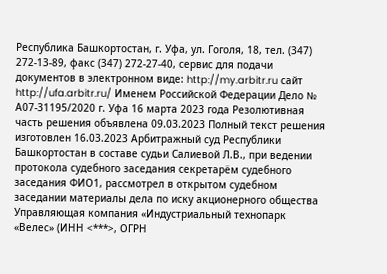Республика Башкортостан, г. Уфа, ул. Гоголя, 18, тел. (347) 272-13-89, факс (347) 272-27-40, сервис для подачи документов в электронном виде: http://my.arbitr.ru сайт http://ufa.arbitr.ru/ Именем Российской Федерации Дело № А07-31195/2020 г. Уфа 16 марта 2023 года Резолютивная часть решения объявлена 09.03.2023 Полный текст решения изготовлен 16.03.2023 Арбитражный суд Республики Башкортостан в составе судьи Салиевой Л.В., при ведении протокола судебного заседания секретарём судебного заседания ФИО1, рассмотрел в открытом судебном заседании материалы дела по иску акционерного общества Управляющая компания «Индустриальный технопарк «Велес» (ИНН <***>, ОГРН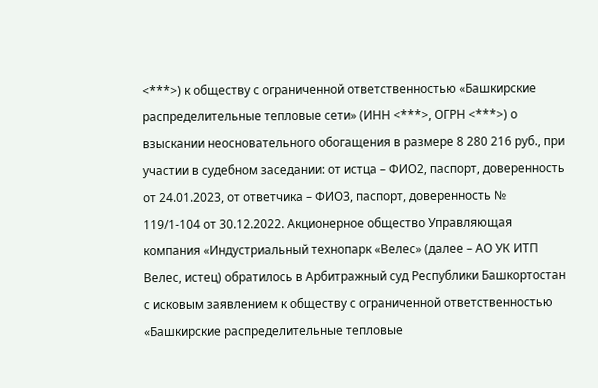<***>) к обществу с ограниченной ответственностью «Башкирские распределительные тепловые сети» (ИНН <***>, ОГРН <***>) о взыскании неосновательного обогащения в размере 8 280 216 руб., при участии в судебном заседании: от истца – ФИО2, паспорт, доверенность от 24.01.2023, от ответчика – ФИО3, паспорт, доверенность № 119/1-104 от 30.12.2022. Акционерное общество Управляющая компания «Индустриальный технопарк «Велес» (далее – АО УК ИТП Велес, истец) обратилось в Арбитражный суд Республики Башкортостан с исковым заявлением к обществу с ограниченной ответственностью «Башкирские распределительные тепловые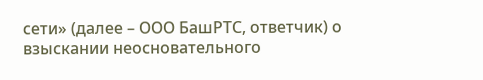сети» (далее – ООО БашРТС, ответчик) о взыскании неосновательного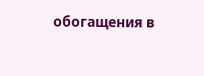обогащения в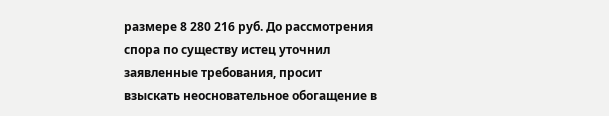размере 8 280 216 руб. До рассмотрения спора по существу истец уточнил заявленные требования, просит взыскать неосновательное обогащение в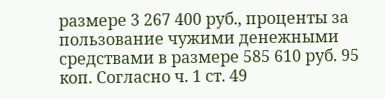размере 3 267 400 руб., проценты за пользование чужими денежными средствами в размере 585 610 руб. 95 коп. Согласно ч. 1 ст. 49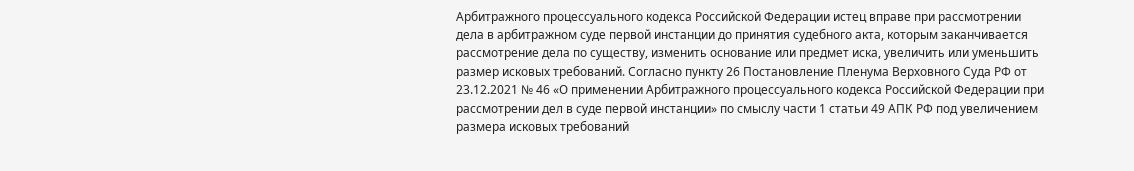Арбитражного процессуального кодекса Российской Федерации истец вправе при рассмотрении дела в арбитражном суде первой инстанции до принятия судебного акта, которым заканчивается рассмотрение дела по существу, изменить основание или предмет иска, увеличить или уменьшить размер исковых требований. Согласно пункту 26 Постановление Пленума Верховного Суда РФ от 23.12.2021 № 46 «О применении Арбитражного процессуального кодекса Российской Федерации при рассмотрении дел в суде первой инстанции» по смыслу части 1 статьи 49 АПК РФ под увеличением размера исковых требований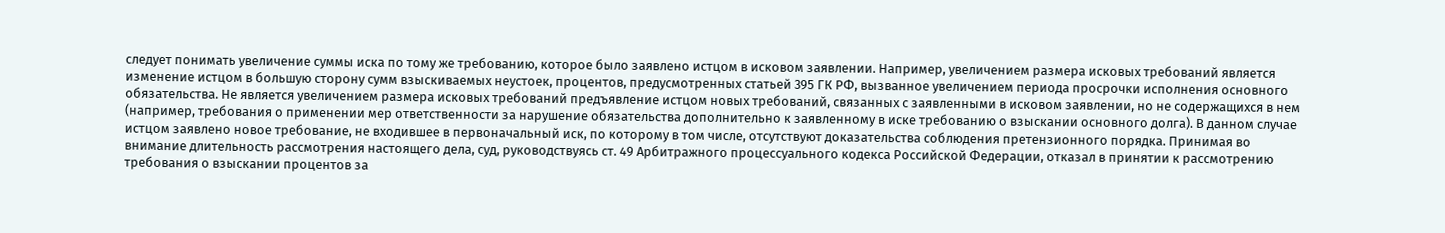следует понимать увеличение суммы иска по тому же требованию, которое было заявлено истцом в исковом заявлении. Например, увеличением размера исковых требований является изменение истцом в большую сторону сумм взыскиваемых неустоек, процентов, предусмотренных статьей 395 ГК РФ, вызванное увеличением периода просрочки исполнения основного обязательства. Не является увеличением размера исковых требований предъявление истцом новых требований, связанных с заявленными в исковом заявлении, но не содержащихся в нем (например, требования о применении мер ответственности за нарушение обязательства дополнительно к заявленному в иске требованию о взыскании основного долга). В данном случае истцом заявлено новое требование, не входившее в первоначальный иск, по которому в том числе, отсутствуют доказательства соблюдения претензионного порядка. Принимая во внимание длительность рассмотрения настоящего дела, суд, руководствуясь ст. 49 Арбитражного процессуального кодекса Российской Федерации, отказал в принятии к рассмотрению требования о взыскании процентов за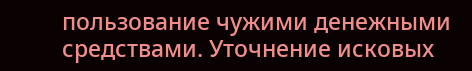пользование чужими денежными средствами. Уточнение исковых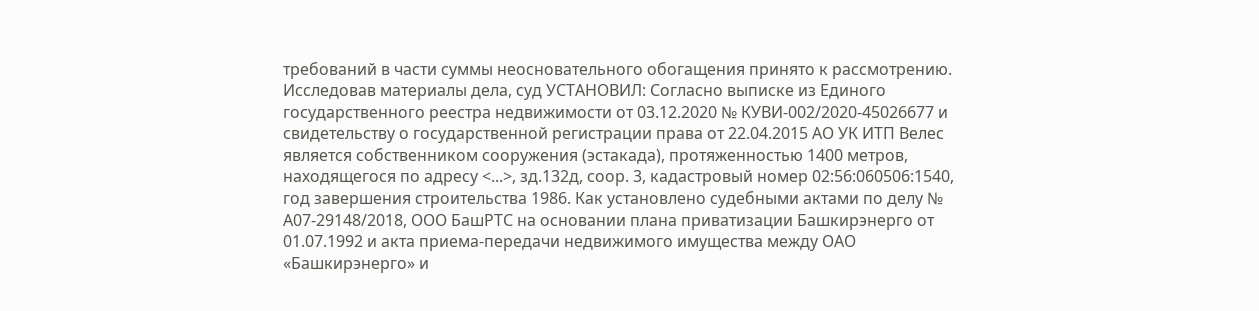требований в части суммы неосновательного обогащения принято к рассмотрению. Исследовав материалы дела, суд УСТАНОВИЛ: Согласно выписке из Единого государственного реестра недвижимости от 03.12.2020 № КУВИ-002/2020-45026677 и свидетельству о государственной регистрации права от 22.04.2015 АО УК ИТП Велес является собственником сооружения (эстакада), протяженностью 1400 метров, находящегося по адресу <...>, зд.132д, соор. 3, кадастровый номер 02:56:060506:1540, год завершения строительства 1986. Как установлено судебными актами по делу № А07-29148/2018, ООО БашРТС на основании плана приватизации Башкирэнерго от 01.07.1992 и акта приема-передачи недвижимого имущества между ОАО «Башкирэнерго» и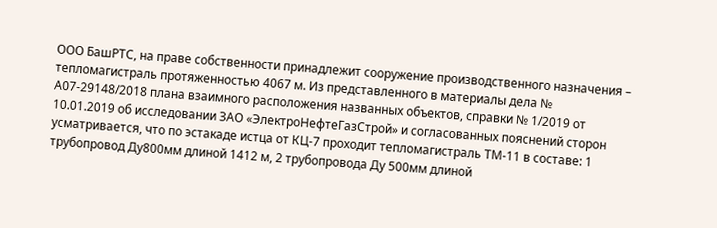ООО БашРТС, на праве собственности принадлежит сооружение производственного назначения – тепломагистраль протяженностью 4067 м. Из представленного в материалы дела № А07-29148/2018 плана взаимного расположения названных объектов, справки № 1/2019 от 10.01.2019 об исследовании ЗАО «ЭлектроНефтеГазСтрой» и согласованных пояснений сторон усматривается, что по эстакаде истца от КЦ-7 проходит тепломагистраль ТМ-11 в составе: 1 трубопровод Ду800мм длиной 1412 м, 2 трубопровода Ду 500мм длиной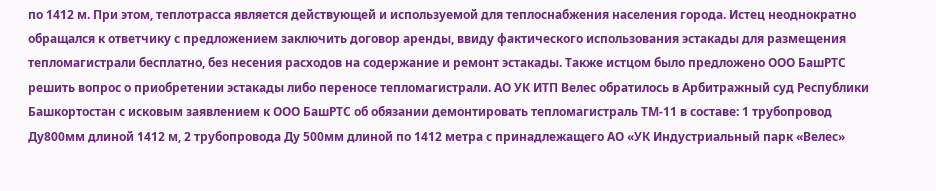по 1412 м. При этом, теплотрасса является действующей и используемой для теплоснабжения населения города. Истец неоднократно обращался к ответчику с предложением заключить договор аренды, ввиду фактического использования эстакады для размещения тепломагистрали бесплатно, без несения расходов на содержание и ремонт эстакады. Также истцом было предложено ООО БашРТС решить вопрос о приобретении эстакады либо переносе тепломагистрали. АО УК ИТП Велес обратилось в Арбитражный суд Республики Башкортостан с исковым заявлением к ООО БашРТС об обязании демонтировать тепломагистраль ТМ-11 в составе: 1 трубопровод Ду800мм длиной 1412 м, 2 трубопровода Ду 500мм длиной по 1412 метра с принадлежащего АО «УК Индустриальный парк «Велес»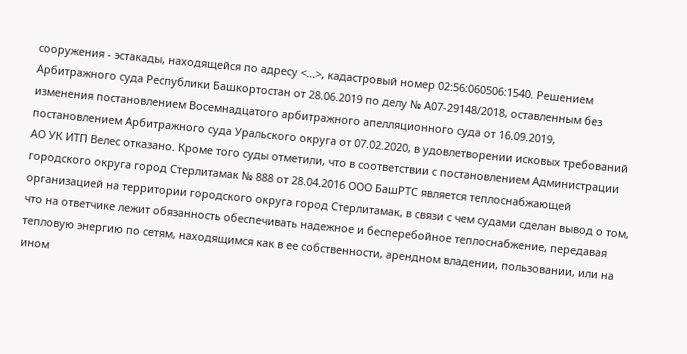сооружения - эстакады, находящейся по адресу <...>, кадастровый номер 02:56:060506:1540. Решением Арбитражного суда Республики Башкортостан от 28.06.2019 по делу № А07-29148/2018, оставленным без изменения постановлением Восемнадцатого арбитражного апелляционного суда от 16.09.2019, постановлением Арбитражного суда Уральского округа от 07.02.2020, в удовлетворении исковых требований АО УК ИТП Велес отказано. Кроме того суды отметили, что в соответствии с постановлением Администрации городского округа город Стерлитамак № 888 от 28.04.2016 ООО БашРТС является теплоснабжающей организацией на территории городского округа город Стерлитамак, в связи с чем судами сделан вывод о том, что на ответчике лежит обязанность обеспечивать надежное и бесперебойное теплоснабжение, передавая тепловую энергию по сетям, находящимся как в ее собственности, арендном владении, пользовании, или на ином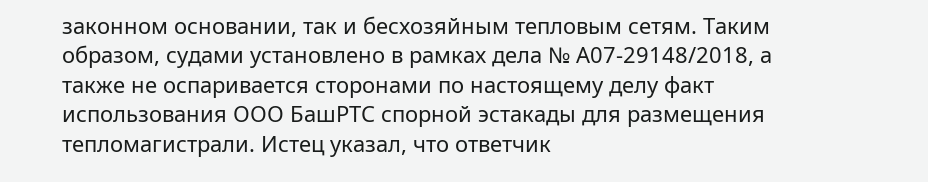законном основании, так и бесхозяйным тепловым сетям. Таким образом, судами установлено в рамках дела № А07-29148/2018, а также не оспаривается сторонами по настоящему делу факт использования ООО БашРТС спорной эстакады для размещения тепломагистрали. Истец указал, что ответчик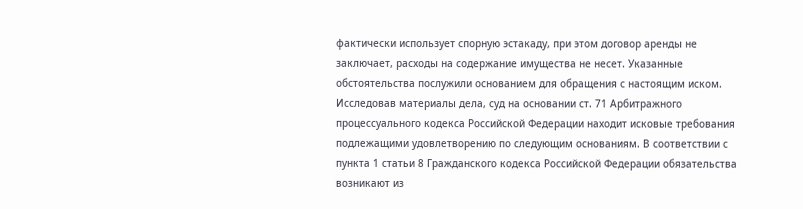фактически использует спорную эстакаду, при этом договор аренды не заключает, расходы на содержание имущества не несет. Указанные обстоятельства послужили основанием для обращения с настоящим иском. Исследовав материалы дела, суд на основании ст. 71 Арбитражного процессуального кодекса Российской Федерации находит исковые требования подлежащими удовлетворению по следующим основаниям. В соответствии с пункта 1 статьи 8 Гражданского кодекса Российской Федерации обязательства возникают из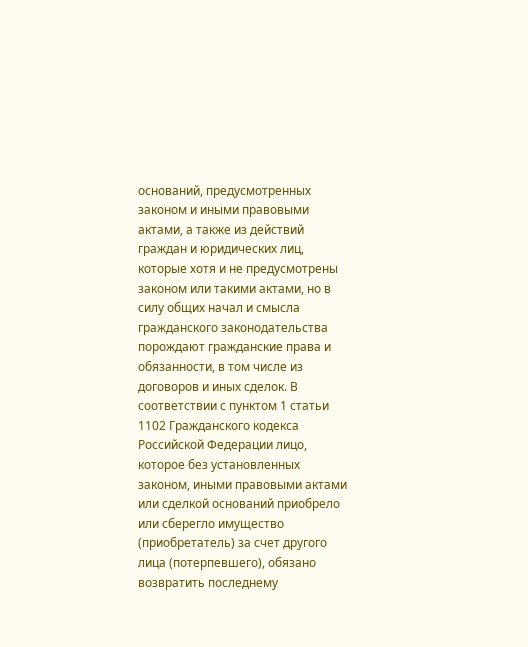оснований, предусмотренных законом и иными правовыми актами, а также из действий граждан и юридических лиц, которые хотя и не предусмотрены законом или такими актами, но в силу общих начал и смысла гражданского законодательства порождают гражданские права и обязанности, в том числе из договоров и иных сделок. В соответствии с пунктом 1 статьи 1102 Гражданского кодекса Российской Федерации лицо, которое без установленных законом, иными правовыми актами или сделкой оснований приобрело или сберегло имущество (приобретатель) за счет другого лица (потерпевшего), обязано возвратить последнему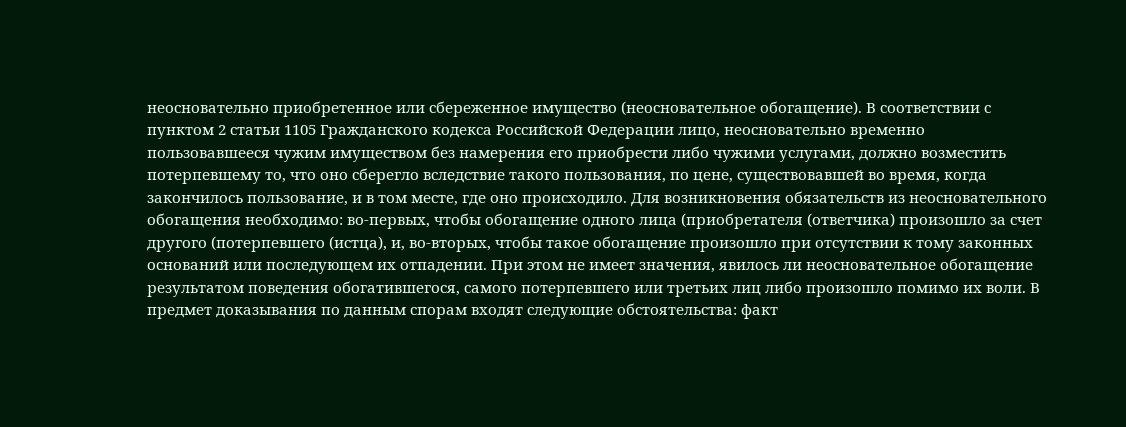неосновательно приобретенное или сбереженное имущество (неосновательное обогащение). В соответствии с пунктом 2 статьи 1105 Гражданского кодекса Российской Федерации лицо, неосновательно временно пользовавшееся чужим имуществом без намерения его приобрести либо чужими услугами, должно возместить потерпевшему то, что оно сберегло вследствие такого пользования, по цене, существовавшей во время, когда закончилось пользование, и в том месте, где оно происходило. Для возникновения обязательств из неосновательного обогащения необходимо: во-первых, чтобы обогащение одного лица (приобретателя (ответчика) произошло за счет другого (потерпевшего (истца), и, во-вторых, чтобы такое обогащение произошло при отсутствии к тому законных оснований или последующем их отпадении. При этом не имеет значения, явилось ли неосновательное обогащение результатом поведения обогатившегося, самого потерпевшего или третьих лиц либо произошло помимо их воли. В предмет доказывания по данным спорам входят следующие обстоятельства: факт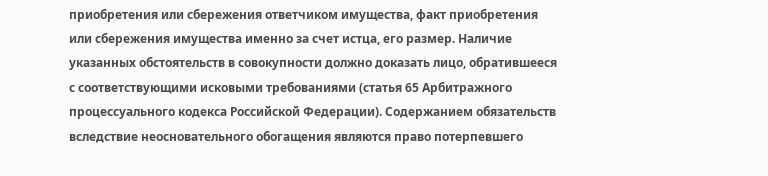приобретения или сбережения ответчиком имущества, факт приобретения или сбережения имущества именно за счет истца, его размер. Наличие указанных обстоятельств в совокупности должно доказать лицо, обратившееся с соответствующими исковыми требованиями (статья 65 Арбитражного процессуального кодекса Российской Федерации). Содержанием обязательств вследствие неосновательного обогащения являются право потерпевшего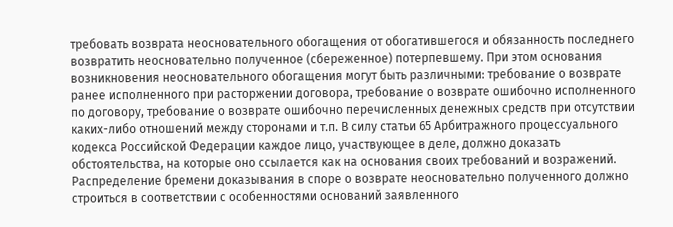требовать возврата неосновательного обогащения от обогатившегося и обязанность последнего возвратить неосновательно полученное (сбереженное) потерпевшему. При этом основания возникновения неосновательного обогащения могут быть различными: требование о возврате ранее исполненного при расторжении договора, требование о возврате ошибочно исполненного по договору, требование о возврате ошибочно перечисленных денежных средств при отсутствии каких-либо отношений между сторонами и т.п. В силу статьи 65 Арбитражного процессуального кодекса Российской Федерации каждое лицо, участвующее в деле, должно доказать обстоятельства, на которые оно ссылается как на основания своих требований и возражений. Распределение бремени доказывания в споре о возврате неосновательно полученного должно строиться в соответствии с особенностями оснований заявленного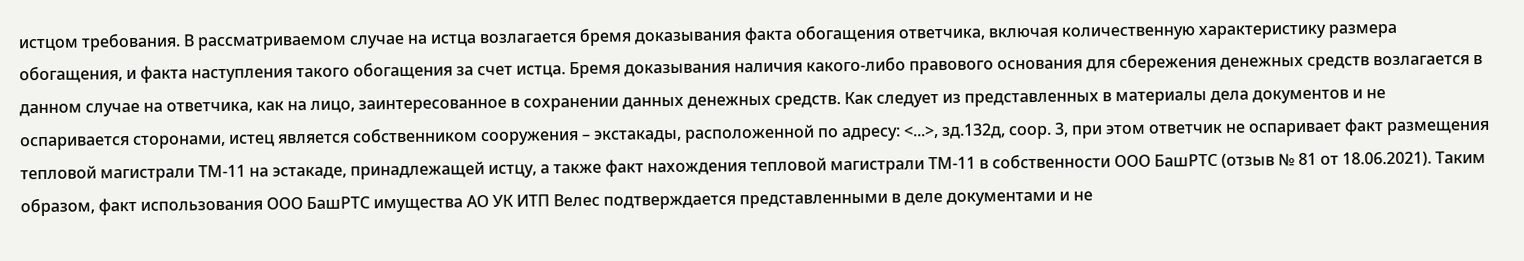истцом требования. В рассматриваемом случае на истца возлагается бремя доказывания факта обогащения ответчика, включая количественную характеристику размера обогащения, и факта наступления такого обогащения за счет истца. Бремя доказывания наличия какого-либо правового основания для сбережения денежных средств возлагается в данном случае на ответчика, как на лицо, заинтересованное в сохранении данных денежных средств. Как следует из представленных в материалы дела документов и не оспаривается сторонами, истец является собственником сооружения – экстакады, расположенной по адресу: <...>, зд.132д, соор. 3, при этом ответчик не оспаривает факт размещения тепловой магистрали ТМ-11 на эстакаде, принадлежащей истцу, а также факт нахождения тепловой магистрали ТМ-11 в собственности ООО БашРТС (отзыв № 81 от 18.06.2021). Таким образом, факт использования ООО БашРТС имущества АО УК ИТП Велес подтверждается представленными в деле документами и не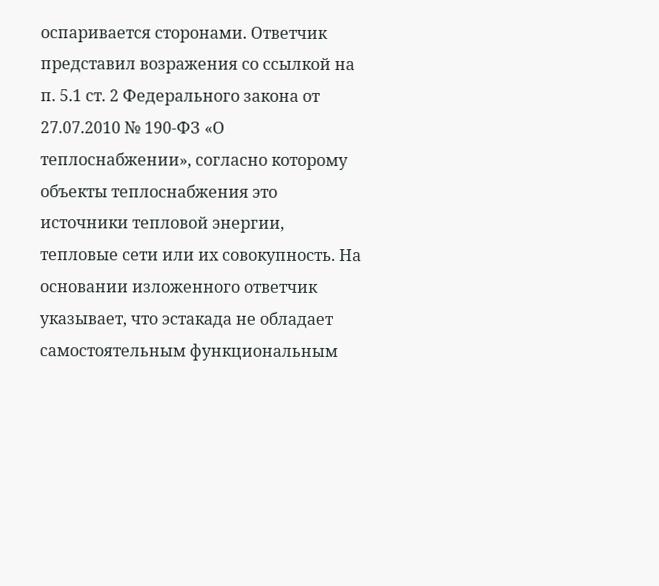оспаривается сторонами. Ответчик представил возражения со ссылкой на п. 5.1 ст. 2 Федерального закона от 27.07.2010 № 190-ФЗ «О теплоснабжении», согласно которому объекты теплоснабжения это источники тепловой энергии, тепловые сети или их совокупность. На основании изложенного ответчик указывает, что эстакада не обладает самостоятельным функциональным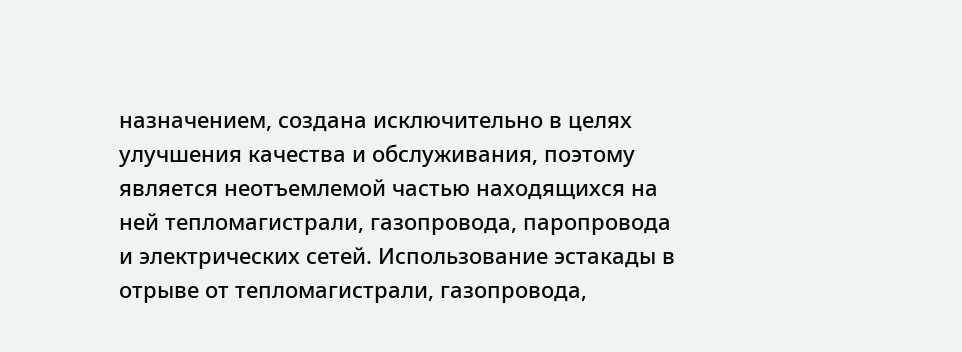назначением, создана исключительно в целях улучшения качества и обслуживания, поэтому является неотъемлемой частью находящихся на ней тепломагистрали, газопровода, паропровода и электрических сетей. Использование эстакады в отрыве от тепломагистрали, газопровода,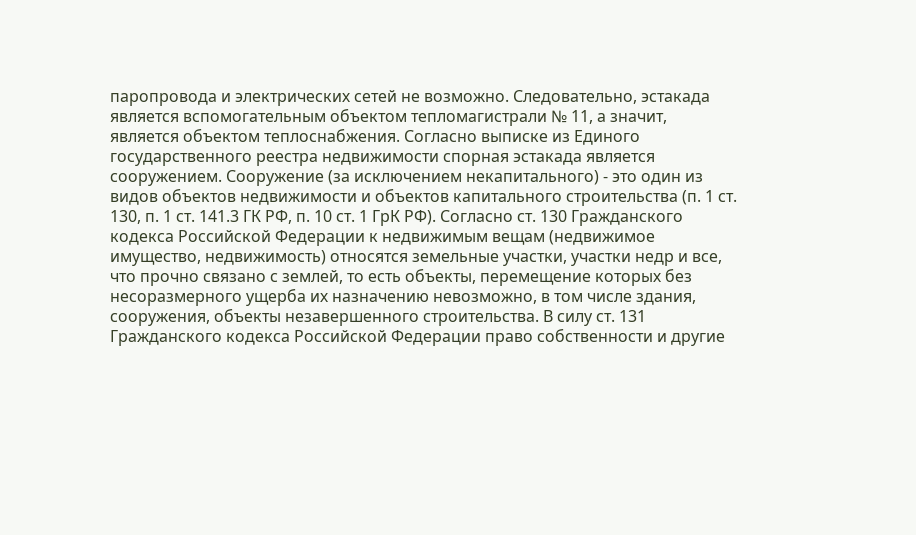паропровода и электрических сетей не возможно. Следовательно, эстакада является вспомогательным объектом тепломагистрали № 11, а значит, является объектом теплоснабжения. Согласно выписке из Единого государственного реестра недвижимости спорная эстакада является сооружением. Сооружение (за исключением некапитального) - это один из видов объектов недвижимости и объектов капитального строительства (п. 1 ст. 130, п. 1 ст. 141.3 ГК РФ, п. 10 ст. 1 ГрК РФ). Согласно ст. 130 Гражданского кодекса Российской Федерации к недвижимым вещам (недвижимое имущество, недвижимость) относятся земельные участки, участки недр и все, что прочно связано с землей, то есть объекты, перемещение которых без несоразмерного ущерба их назначению невозможно, в том числе здания, сооружения, объекты незавершенного строительства. В силу ст. 131 Гражданского кодекса Российской Федерации право собственности и другие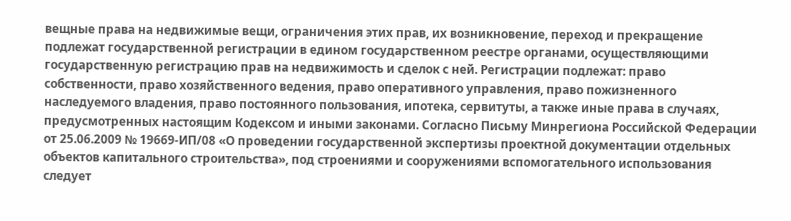вещные права на недвижимые вещи, ограничения этих прав, их возникновение, переход и прекращение подлежат государственной регистрации в едином государственном реестре органами, осуществляющими государственную регистрацию прав на недвижимость и сделок с ней. Регистрации подлежат: право собственности, право хозяйственного ведения, право оперативного управления, право пожизненного наследуемого владения, право постоянного пользования, ипотека, сервитуты, а также иные права в случаях, предусмотренных настоящим Кодексом и иными законами. Согласно Письму Минрегиона Российской Федерации от 25.06.2009 № 19669-ИП/08 «О проведении государственной экспертизы проектной документации отдельных объектов капитального строительства», под строениями и сооружениями вспомогательного использования следует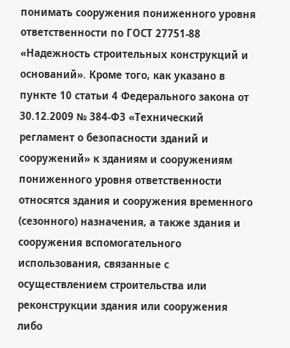понимать сооружения пониженного уровня ответственности по ГОСТ 27751-88 «Надежность строительных конструкций и оснований». Кроме того, как указано в пункте 10 статьи 4 Федерального закона от 30.12.2009 № 384-ФЗ «Технический регламент о безопасности зданий и сооружений» к зданиям и сооружениям пониженного уровня ответственности относятся здания и сооружения временного (сезонного) назначения, а также здания и сооружения вспомогательного использования, связанные с осуществлением строительства или реконструкции здания или сооружения либо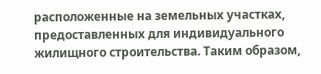расположенные на земельных участках, предоставленных для индивидуального жилищного строительства. Таким образом,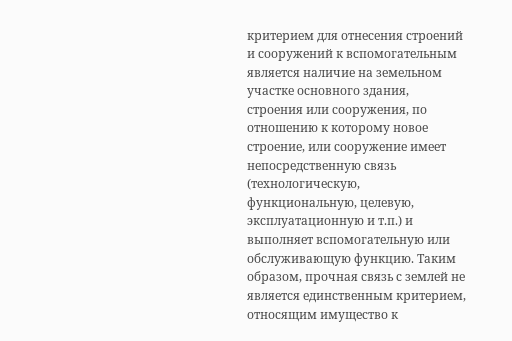критерием для отнесения строений и сооружений к вспомогательным является наличие на земельном участке основного здания, строения или сооружения, по отношению к которому новое строение, или сооружение имеет непосредственную связь (технологическую, функциональную, целевую, эксплуатационную и т.п.) и выполняет вспомогательную или обслуживающую функцию. Таким образом, прочная связь с землей не является единственным критерием, относящим имущество к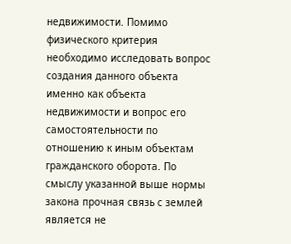недвижимости. Помимо физического критерия необходимо исследовать вопрос создания данного объекта именно как объекта недвижимости и вопрос его самостоятельности по отношению к иным объектам гражданского оборота. По смыслу указанной выше нормы закона прочная связь с землей является не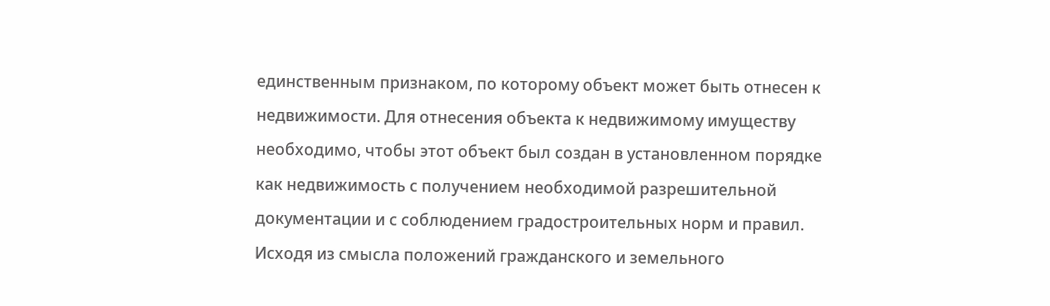единственным признаком, по которому объект может быть отнесен к недвижимости. Для отнесения объекта к недвижимому имуществу необходимо, чтобы этот объект был создан в установленном порядке как недвижимость с получением необходимой разрешительной документации и с соблюдением градостроительных норм и правил. Исходя из смысла положений гражданского и земельного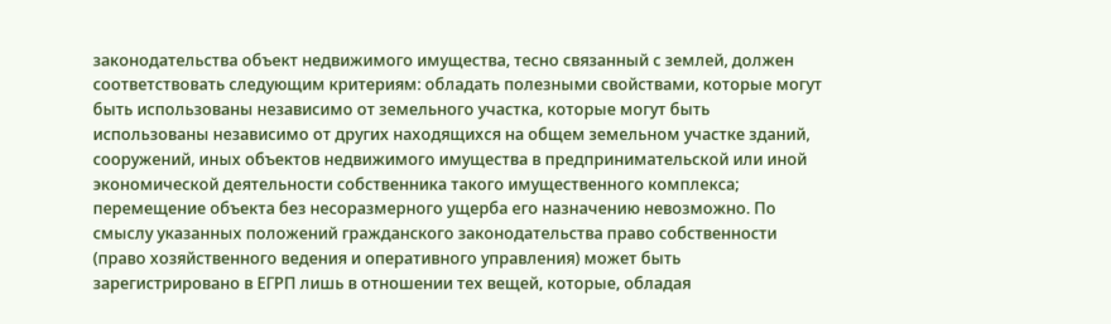законодательства объект недвижимого имущества, тесно связанный с землей, должен соответствовать следующим критериям: обладать полезными свойствами, которые могут быть использованы независимо от земельного участка, которые могут быть использованы независимо от других находящихся на общем земельном участке зданий, сооружений, иных объектов недвижимого имущества в предпринимательской или иной экономической деятельности собственника такого имущественного комплекса; перемещение объекта без несоразмерного ущерба его назначению невозможно. По смыслу указанных положений гражданского законодательства право собственности (право хозяйственного ведения и оперативного управления) может быть зарегистрировано в ЕГРП лишь в отношении тех вещей, которые, обладая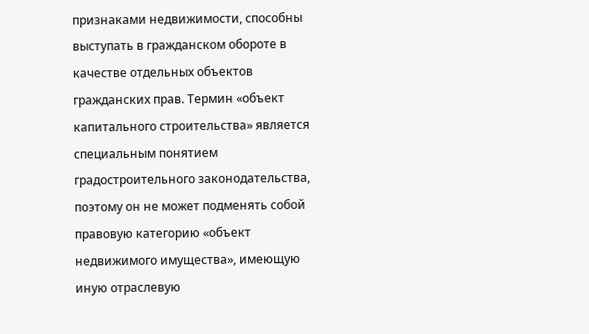признаками недвижимости, способны выступать в гражданском обороте в качестве отдельных объектов гражданских прав. Термин «объект капитального строительства» является специальным понятием градостроительного законодательства, поэтому он не может подменять собой правовую категорию «объект недвижимого имущества», имеющую иную отраслевую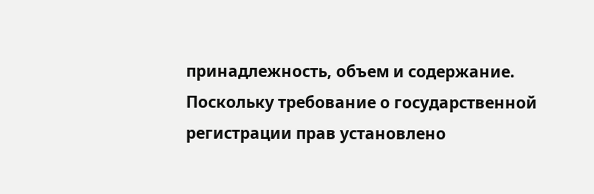принадлежность, объем и содержание. Поскольку требование о государственной регистрации прав установлено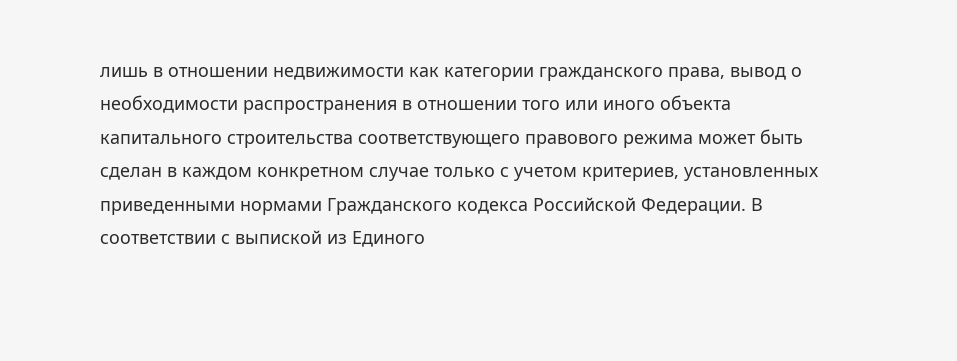лишь в отношении недвижимости как категории гражданского права, вывод о необходимости распространения в отношении того или иного объекта капитального строительства соответствующего правового режима может быть сделан в каждом конкретном случае только с учетом критериев, установленных приведенными нормами Гражданского кодекса Российской Федерации. В соответствии с выпиской из Единого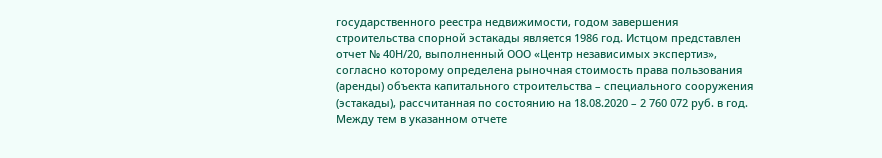государственного реестра недвижимости, годом завершения строительства спорной эстакады является 1986 год. Истцом представлен отчет № 40Н/20, выполненный ООО «Центр независимых экспертиз», согласно которому определена рыночная стоимость права пользования (аренды) объекта капитального строительства – специального сооружения (эстакады), рассчитанная по состоянию на 18.08.2020 – 2 760 072 руб. в год. Между тем в указанном отчете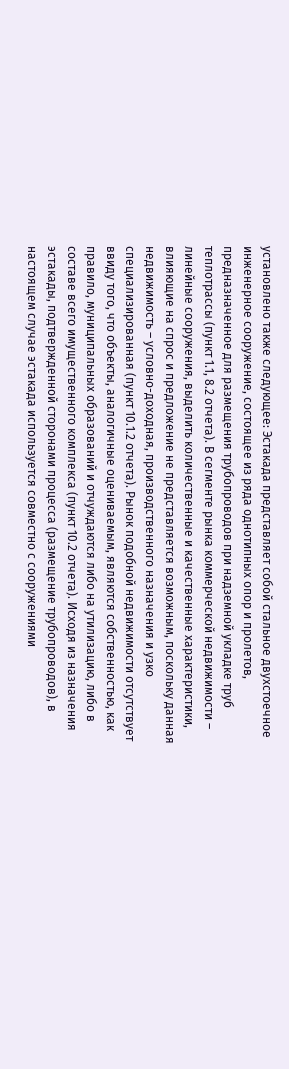установлено также следующее: Эстакада представляет собой стальное двухстоечное инженерное сооружение, состоящее из ряда однотипных опор и пролетов, предназначенное для размещения трубопроводов при надземной укладке труб теплотрассы (пункт 1.1, 8.2 отчета). В сегменте рынка коммерческой недвижимости – линейные сооружения, выделить количественные и качественные характеристики, влияющие на спрос и предложение не представляется возможным, поскольку данная недвижимость – условно-доходная, производственного назначения и узко специализированная (пункт 10.1.2 отчета). Рынок подобной недвижимости отсутствует ввиду того, что объекты, аналогичные оцениваемым, являются собственностью, как правило, муниципальных образований и отчуждаются либо на утилизацию, либо в составе всего имущественного комплекса (пункт 10.2 отчета). Исходя из назначения эстакады, подтвержденной сторонами процесса (размещение трубопроводов), в настоящем случае эстакада используется совместно с сооружениями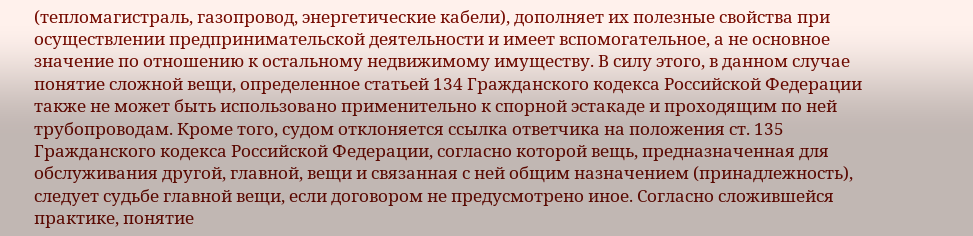(тепломагистраль, газопровод, энергетические кабели), дополняет их полезные свойства при осуществлении предпринимательской деятельности и имеет вспомогательное, а не основное значение по отношению к остальному недвижимому имуществу. В силу этого, в данном случае понятие сложной вещи, определенное статьей 134 Гражданского кодекса Российской Федерации также не может быть использовано применительно к спорной эстакаде и проходящим по ней трубопроводам. Кроме того, судом отклоняется ссылка ответчика на положения ст. 135 Гражданского кодекса Российской Федерации, согласно которой вещь, предназначенная для обслуживания другой, главной, вещи и связанная с ней общим назначением (принадлежность), следует судьбе главной вещи, если договором не предусмотрено иное. Согласно сложившейся практике, понятие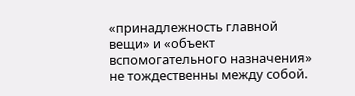«принадлежность главной вещи» и «объект вспомогательного назначения» не тождественны между собой.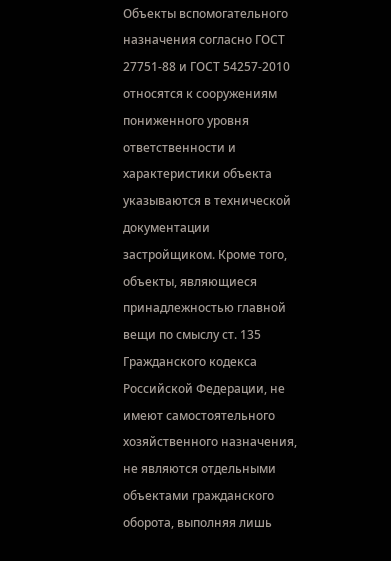Объекты вспомогательного назначения согласно ГОСТ 27751-88 и ГОСТ 54257-2010 относятся к сооружениям пониженного уровня ответственности и характеристики объекта указываются в технической документации застройщиком. Кроме того, объекты, являющиеся принадлежностью главной вещи по смыслу ст. 135 Гражданского кодекса Российской Федерации, не имеют самостоятельного хозяйственного назначения, не являются отдельными объектами гражданского оборота, выполняя лишь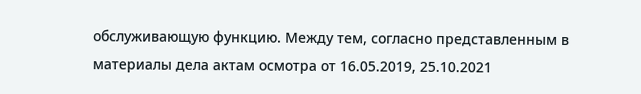обслуживающую функцию. Между тем, согласно представленным в материалы дела актам осмотра от 16.05.2019, 25.10.2021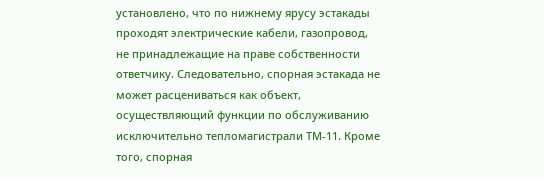установлено, что по нижнему ярусу эстакады проходят электрические кабели, газопровод, не принадлежащие на праве собственности ответчику. Следовательно, спорная эстакада не может расцениваться как объект, осуществляющий функции по обслуживанию исключительно тепломагистрали ТМ-11. Кроме того, спорная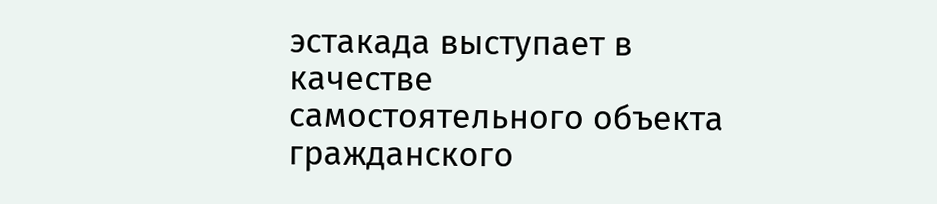эстакада выступает в качестве самостоятельного объекта гражданского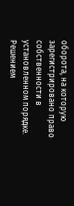оборота, на которую зарегистрировано право собственности в установленном порядке. Решением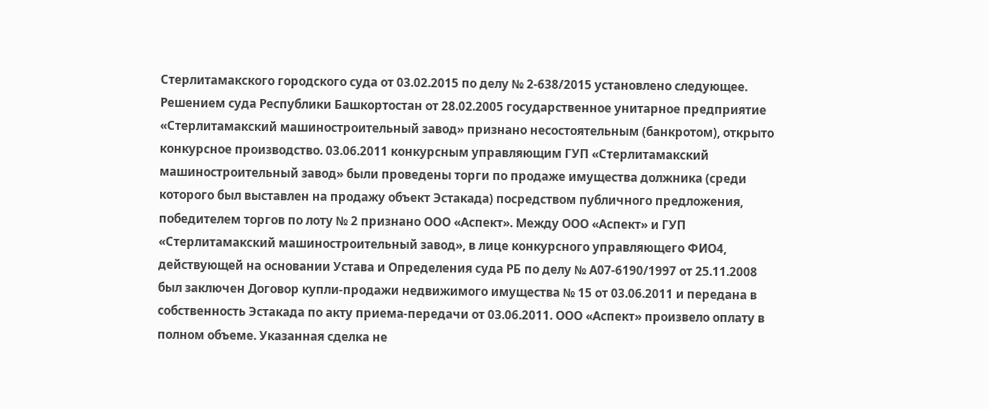Стерлитамакского городского суда от 03.02.2015 по делу № 2-638/2015 установлено следующее. Решением суда Республики Башкортостан от 28.02.2005 государственное унитарное предприятие «Стерлитамакский машиностроительный завод» признано несостоятельным (банкротом), открыто конкурсное производство. 03.06.2011 конкурсным управляющим ГУП «Стерлитамакский машиностроительный завод» были проведены торги по продаже имущества должника (среди которого был выставлен на продажу объект Эстакада) посредством публичного предложения, победителем торгов по лоту № 2 признано ООО «Аспект». Между ООО «Аспект» и ГУП «Стерлитамакский машиностроительный завод», в лице конкурсного управляющего ФИО4, действующей на основании Устава и Определения суда РБ по делу № А07-6190/1997 от 25.11.2008 был заключен Договор купли-продажи недвижимого имущества № 15 от 03.06.2011 и передана в собственность Эстакада по акту приема-передачи от 03.06.2011. ООО «Аспект» произвело оплату в полном объеме. Указанная сделка не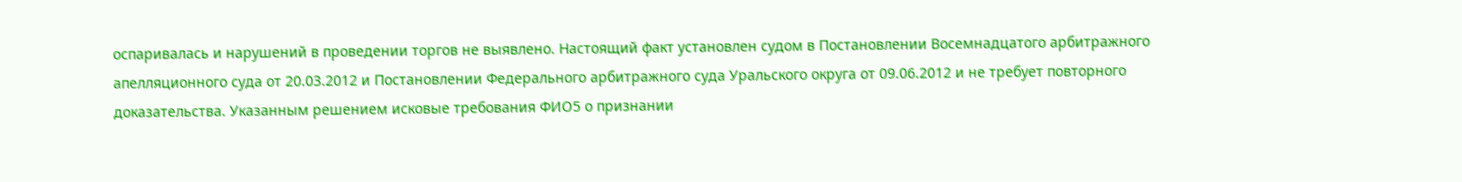оспаривалась и нарушений в проведении торгов не выявлено. Настоящий факт установлен судом в Постановлении Восемнадцатого арбитражного апелляционного суда от 20.03.2012 и Постановлении Федерального арбитражного суда Уральского округа от 09.06.2012 и не требует повторного доказательства. Указанным решением исковые требования ФИО5 о признании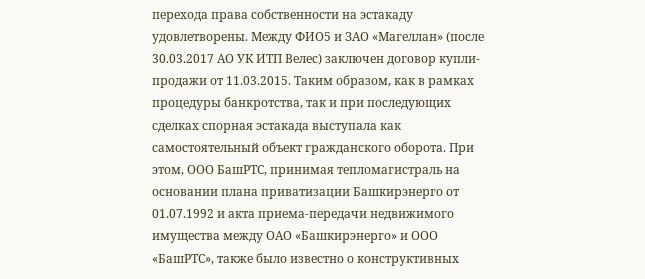перехода права собственности на эстакаду удовлетворены. Между ФИО5 и ЗАО «Магеллан» (после 30.03.2017 АО УК ИТП Велес) заключен договор купли-продажи от 11.03.2015. Таким образом, как в рамках процедуры банкротства, так и при последующих сделках спорная эстакада выступала как самостоятельный объект гражданского оборота. При этом, ООО БашРТС, принимая тепломагистраль на основании плана приватизации Башкирэнерго от 01.07.1992 и акта приема-передачи недвижимого имущества между ОАО «Башкирэнерго» и ООО «БашРТС», также было известно о конструктивных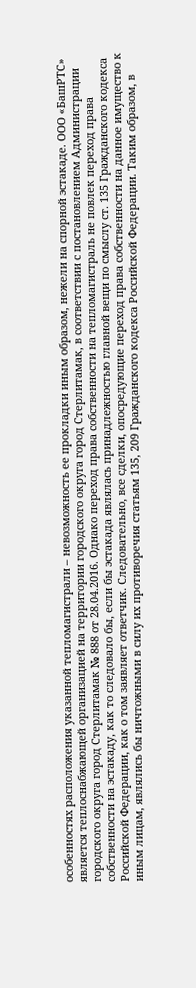особенностях расположения указанной тепломагистрали – невозможность ее прокладки иным образом, нежели на спорной эстакаде. ООО «БашРТС» является теплоснабжающей организацией на территории городского округа город Стерлитамак, в соответствии с постановлением Администрации городского округа город Стерлитамак № 888 от 28.04.2016. Однако переход права собственности на тепломагистраль не повлек переход права собственности на эстакаду, как то следовало бы, если бы эстакада являлась принадлежностью главной вещи по смыслу ст. 135 Гражданского кодекса Российской Федерации, как о том заявляет ответчик. Следовательно, все сделки, опосредующие переход права собственности на данное имущество к иным лицам, являлись бы ничтожными в силу их противоречия статьям 135, 209 Гражданского кодекса Российской Федерации. Таким образом, в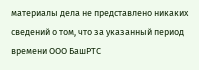материалы дела не представлено никаких сведений о том, что за указанный период времени ООО БашРТС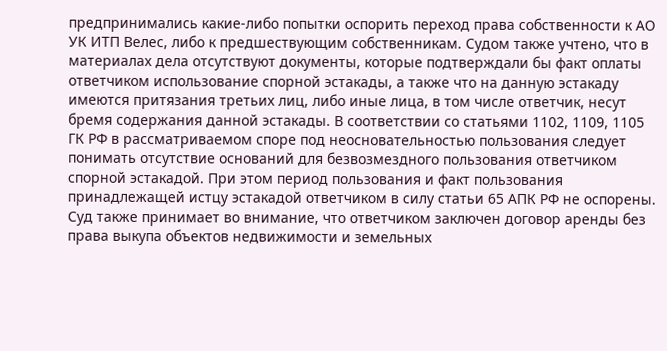предпринимались какие-либо попытки оспорить переход права собственности к АО УК ИТП Велес, либо к предшествующим собственникам. Судом также учтено, что в материалах дела отсутствуют документы, которые подтверждали бы факт оплаты ответчиком использование спорной эстакады, а также что на данную эстакаду имеются притязания третьих лиц, либо иные лица, в том числе ответчик, несут бремя содержания данной эстакады. В соответствии со статьями 1102, 1109, 1105 ГК РФ в рассматриваемом споре под неосновательностью пользования следует понимать отсутствие оснований для безвозмездного пользования ответчиком спорной эстакадой. При этом период пользования и факт пользования принадлежащей истцу эстакадой ответчиком в силу статьи 65 АПК РФ не оспорены. Суд также принимает во внимание, что ответчиком заключен договор аренды без права выкупа объектов недвижимости и земельных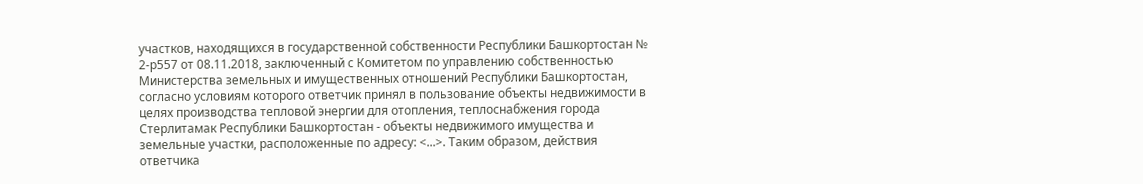участков, находящихся в государственной собственности Республики Башкортостан № 2-р557 от 08.11.2018, заключенный с Комитетом по управлению собственностью Министерства земельных и имущественных отношений Республики Башкортостан, согласно условиям которого ответчик принял в пользование объекты недвижимости в целях производства тепловой энергии для отопления, теплоснабжения города Стерлитамак Республики Башкортостан - объекты недвижимого имущества и земельные участки, расположенные по адресу: <...>. Таким образом, действия ответчика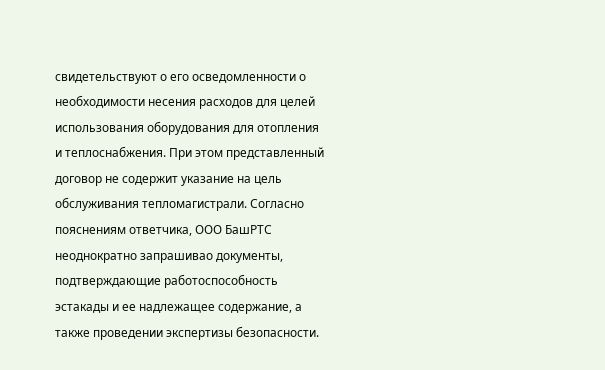свидетельствуют о его осведомленности о необходимости несения расходов для целей использования оборудования для отопления и теплоснабжения. При этом представленный договор не содержит указание на цель обслуживания тепломагистрали. Согласно пояснениям ответчика, ООО БашРТС неоднократно запрашивао документы, подтверждающие работоспособность эстакады и ее надлежащее содержание, а также проведении экспертизы безопасности.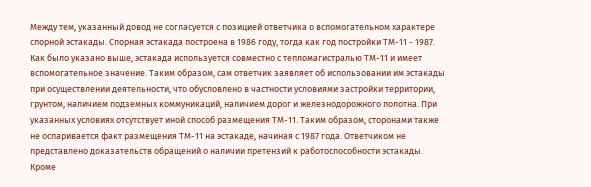Между тем, указанный довод не согласуется с позицией ответчика о вспомогательном характере спорной эстакады. Спорная эстакада построена в 1986 году, тогда как год постройки ТМ-11 - 1987. Как было указано выше, эстакада используется совместно с тепломагистралью ТМ-11 и имеет вспомогательное значение. Таким образом, сам ответчик заявляет об использовании им эстакады при осуществлении деятельности, что обусловлено в частности условиями застройки территории, грунтом, наличием подземных коммуникаций, наличием дорог и железнодорожного полотна. При указанных условиях отсутствует иной способ размещения ТМ-11. Таким образом, сторонами также не оспаривается факт размещения ТМ-11 на эстакаде, начиная с 1987 года. Ответчиком не представлено доказательств обращений о наличии претензий к работоспособности эстакады. Кроме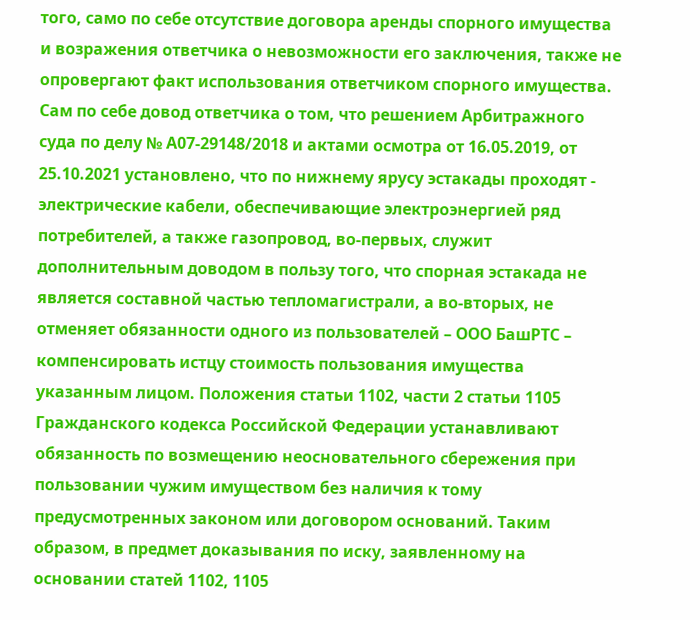того, само по себе отсутствие договора аренды спорного имущества и возражения ответчика о невозможности его заключения, также не опровергают факт использования ответчиком спорного имущества. Сам по себе довод ответчика о том, что решением Арбитражного суда по делу № А07-29148/2018 и актами осмотра от 16.05.2019, от 25.10.2021 установлено, что по нижнему ярусу эстакады проходят - электрические кабели, обеспечивающие электроэнергией ряд потребителей, а также газопровод, во-первых, служит дополнительным доводом в пользу того, что спорная эстакада не является составной частью тепломагистрали, а во-вторых, не отменяет обязанности одного из пользователей – ООО БашРТС – компенсировать истцу стоимость пользования имущества указанным лицом. Положения статьи 1102, части 2 статьи 1105 Гражданского кодекса Российской Федерации устанавливают обязанность по возмещению неосновательного сбережения при пользовании чужим имуществом без наличия к тому предусмотренных законом или договором оснований. Таким образом, в предмет доказывания по иску, заявленному на основании статей 1102, 1105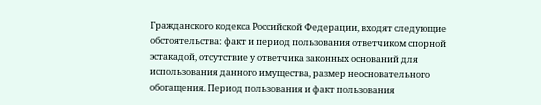Гражданского кодекса Российской Федерации, входят следующие обстоятельства: факт и период пользования ответчиком спорной эстакадой, отсутствие у ответчика законных оснований для использования данного имущества, размер неосновательного обогащения. Период пользования и факт пользования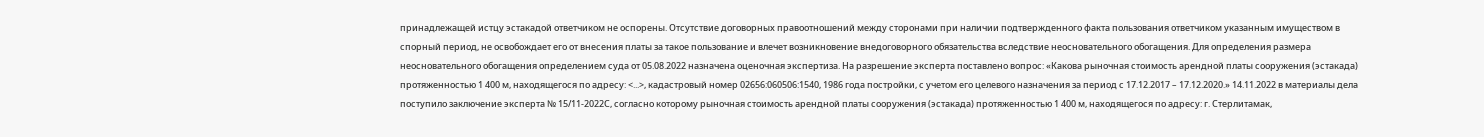принадлежащей истцу эстакадой ответчиком не оспорены. Отсутствие договорных правоотношений между сторонами при наличии подтвержденного факта пользования ответчиком указанным имуществом в спорный период, не освобождает его от внесения платы за такое пользование и влечет возникновение внедоговорного обязательства вследствие неосновательного обогащения. Для определения размера неосновательного обогащения определением суда от 05.08.2022 назначена оценочная экспертиза. На разрешение эксперта поставлено вопрос: «Какова рыночная стоимость арендной платы сооружения (эстакада) протяженностью 1 400 м, находящегося по адресу: <...>, кадастровый номер 02656:060506:1540, 1986 года постройки, с учетом его целевого назначения за период с 17.12.2017 – 17.12.2020.» 14.11.2022 в материалы дела поступило заключение эксперта № 15/11-2022С, согласно которому рыночная стоимость арендной платы сооружения (эстакада) протяженностью 1 400 м, находящегося по адресу: г. Стерлитамак,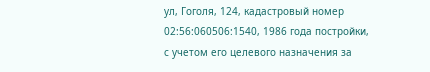ул, Гоголя, 124, кадастровый номер 02:56:060506:1540, 1986 года постройки, с учетом его целевого назначения за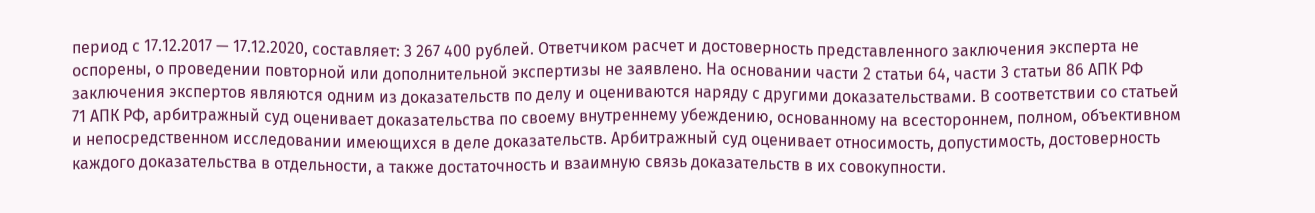период с 17.12.2017 — 17.12.2020, составляет: 3 267 400 рублей. Ответчиком расчет и достоверность представленного заключения эксперта не оспорены, о проведении повторной или дополнительной экспертизы не заявлено. На основании части 2 статьи 64, части 3 статьи 86 АПК РФ заключения экспертов являются одним из доказательств по делу и оцениваются наряду с другими доказательствами. В соответствии со статьей 71 АПК РФ, арбитражный суд оценивает доказательства по своему внутреннему убеждению, основанному на всестороннем, полном, объективном и непосредственном исследовании имеющихся в деле доказательств. Арбитражный суд оценивает относимость, допустимость, достоверность каждого доказательства в отдельности, а также достаточность и взаимную связь доказательств в их совокупности.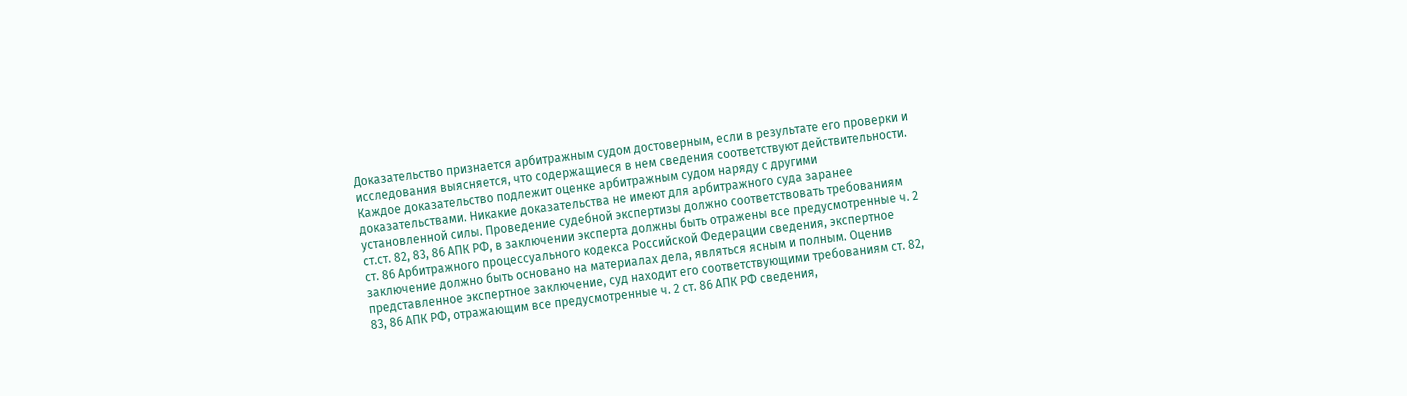Доказательство признается арбитражным судом достоверным, если в результате его проверки и исследования выясняется, что содержащиеся в нем сведения соответствуют действительности. Каждое доказательство подлежит оценке арбитражным судом наряду с другими доказательствами. Никакие доказательства не имеют для арбитражного суда заранее установленной силы. Проведение судебной экспертизы должно соответствовать требованиям ст.ст. 82, 83, 86 АПК РФ, в заключении эксперта должны быть отражены все предусмотренные ч. 2 ст. 86 Арбитражного процессуального кодекса Российской Федерации сведения, экспертное заключение должно быть основано на материалах дела, являться ясным и полным. Оценив представленное экспертное заключение, суд находит его соответствующими требованиям ст. 82, 83, 86 АПК РФ, отражающим все предусмотренные ч. 2 ст. 86 АПК РФ сведения,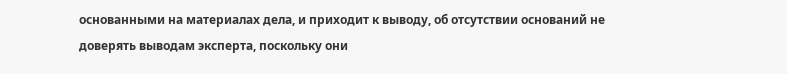основанными на материалах дела, и приходит к выводу, об отсутствии оснований не доверять выводам эксперта, поскольку они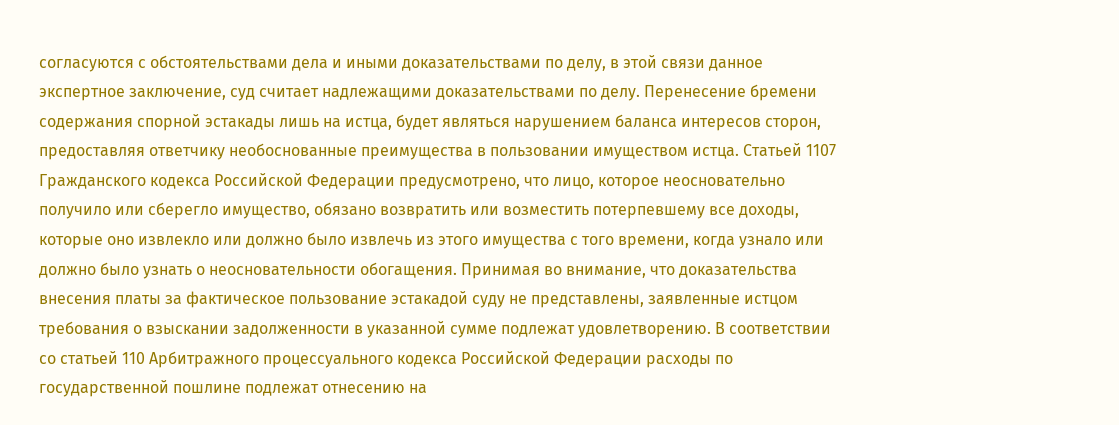согласуются с обстоятельствами дела и иными доказательствами по делу, в этой связи данное экспертное заключение, суд считает надлежащими доказательствами по делу. Перенесение бремени содержания спорной эстакады лишь на истца, будет являться нарушением баланса интересов сторон, предоставляя ответчику необоснованные преимущества в пользовании имуществом истца. Статьей 1107 Гражданского кодекса Российской Федерации предусмотрено, что лицо, которое неосновательно получило или сберегло имущество, обязано возвратить или возместить потерпевшему все доходы, которые оно извлекло или должно было извлечь из этого имущества с того времени, когда узнало или должно было узнать о неосновательности обогащения. Принимая во внимание, что доказательства внесения платы за фактическое пользование эстакадой суду не представлены, заявленные истцом требования о взыскании задолженности в указанной сумме подлежат удовлетворению. В соответствии со статьей 110 Арбитражного процессуального кодекса Российской Федерации расходы по государственной пошлине подлежат отнесению на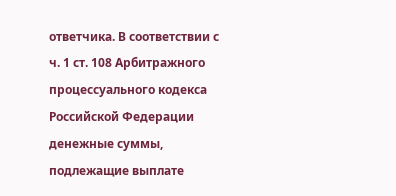ответчика. В соответствии с ч. 1 ст. 108 Арбитражного процессуального кодекса Российской Федерации денежные суммы, подлежащие выплате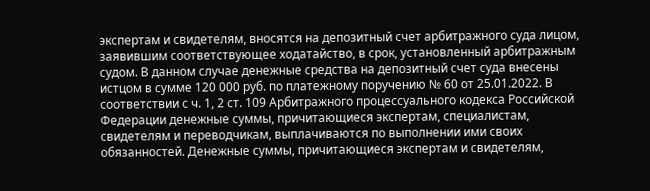экспертам и свидетелям, вносятся на депозитный счет арбитражного суда лицом, заявившим соответствующее ходатайство, в срок, установленный арбитражным судом. В данном случае денежные средства на депозитный счет суда внесены истцом в сумме 120 000 руб. по платежному поручению № 60 от 25.01.2022. В соответствии с ч. 1, 2 ст. 109 Арбитражного процессуального кодекса Российской Федерации денежные суммы, причитающиеся экспертам, специалистам, свидетелям и переводчикам, выплачиваются по выполнении ими своих обязанностей. Денежные суммы, причитающиеся экспертам и свидетелям,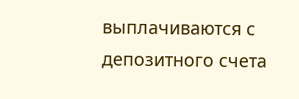выплачиваются с депозитного счета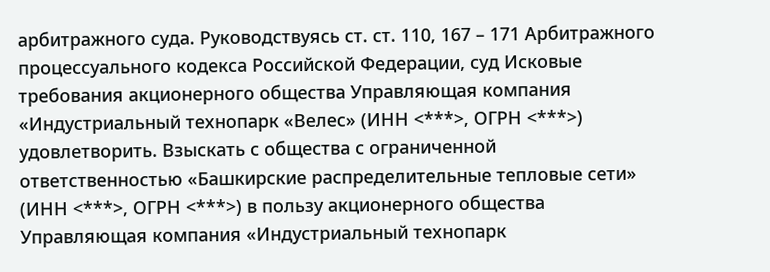арбитражного суда. Руководствуясь ст. ст. 110, 167 – 171 Арбитражного процессуального кодекса Российской Федерации, суд Исковые требования акционерного общества Управляющая компания «Индустриальный технопарк «Велес» (ИНН <***>, ОГРН <***>) удовлетворить. Взыскать с общества с ограниченной ответственностью «Башкирские распределительные тепловые сети» (ИНН <***>, ОГРН <***>) в пользу акционерного общества Управляющая компания «Индустриальный технопарк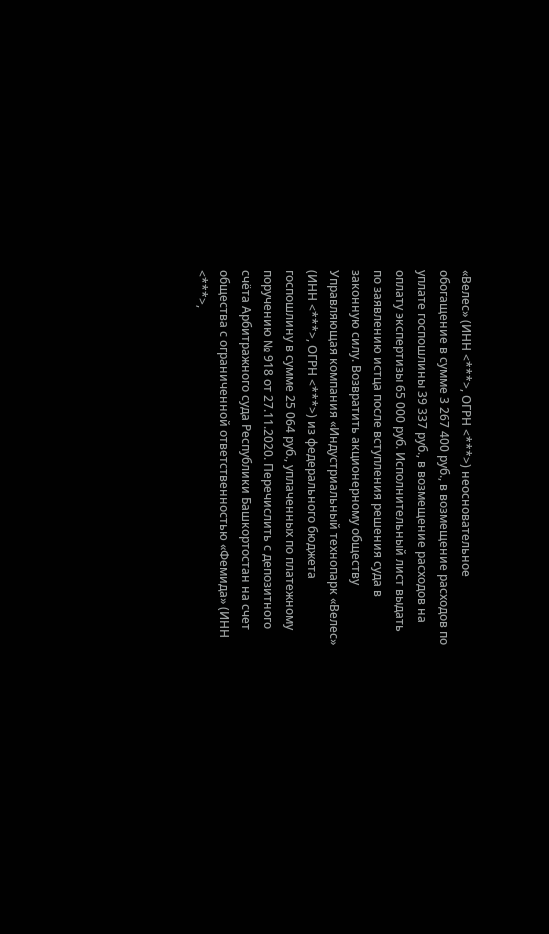«Велес» (ИНН <***>, ОГРН <***>) неосновательное обогащение в сумме 3 267 400 руб., в возмещение расходов по уплате госпошлины 39 337 руб., в возмещение расходов на оплату экспертизы 65 000 руб. Исполнительный лист выдать по заявлению истца после вступления решения суда в законную силу. Возвратить акционерному обществу Управляющая компания «Индустриальный технопарк «Велес» (ИНН <***>, ОГРН <***>) из федерального бюджета госпошлину в сумме 25 064 руб., уплаченных по платежному поручению № 918 от 27.11.2020. Перечислить с депозитного счёта Арбитражного суда Республики Башкортостан на счет общества с ограниченной ответственностью «Фемида» (ИНН <***>,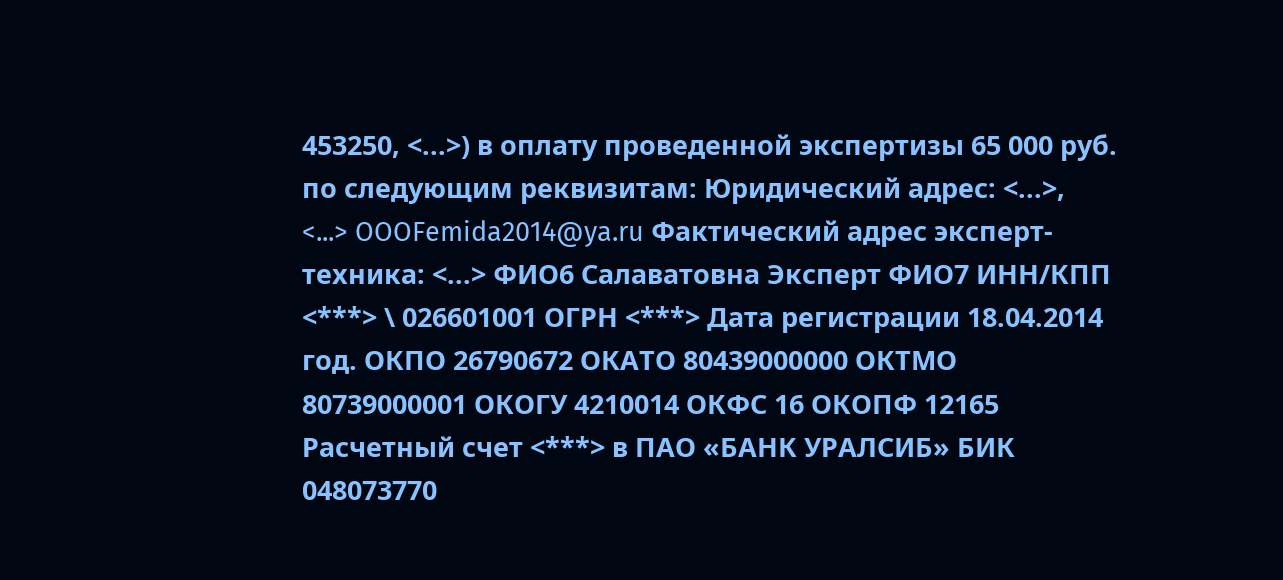453250, <...>) в оплату проведенной экспертизы 65 000 руб. по следующим реквизитам: Юридический адрес: <...>, <...> OOOFemida2014@ya.ru Фактический адрес эксперт-техника: <...> ФИО6 Салаватовна Эксперт ФИО7 ИНН/КПП <***> \ 026601001 ОГРН <***> Дата регистрации 18.04.2014 год. ОКПО 26790672 ОКАТО 80439000000 ОКТМО 80739000001 ОКОГУ 4210014 ОКФС 16 ОКОПФ 12165 Расчетный счет <***> в ПАО «БАНК УРАЛСИБ» БИК 048073770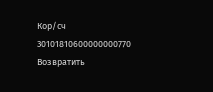Кор/сч 30101810600000000770 Возвратить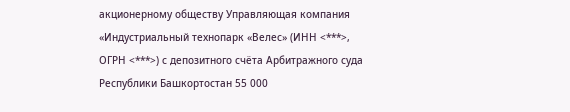акционерному обществу Управляющая компания «Индустриальный технопарк «Велес» (ИНН <***>, ОГРН <***>) с депозитного счёта Арбитражного суда Республики Башкортостан 55 000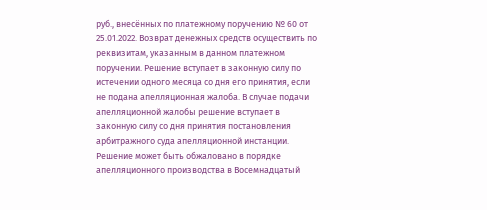руб., внесённых по платежному поручению № 60 от 25.01.2022. Возврат денежных средств осуществить по реквизитам, указанным в данном платежном поручении. Решение вступает в законную силу по истечении одного месяца со дня его принятия, если не подана апелляционная жалоба. В случае подачи апелляционной жалобы решение вступает в законную силу со дня принятия постановления арбитражного суда апелляционной инстанции. Решение может быть обжаловано в порядке апелляционного производства в Восемнадцатый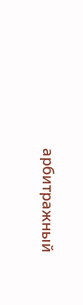арбитражный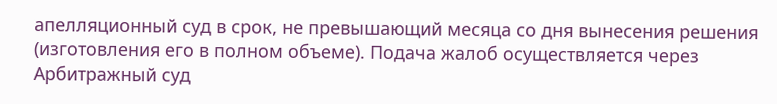апелляционный суд в срок, не превышающий месяца со дня вынесения решения (изготовления его в полном объеме). Подача жалоб осуществляется через Арбитражный суд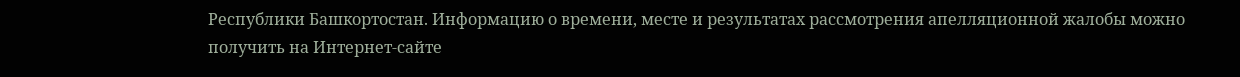Республики Башкортостан. Информацию о времени, месте и результатах рассмотрения апелляционной жалобы можно получить на Интернет-сайте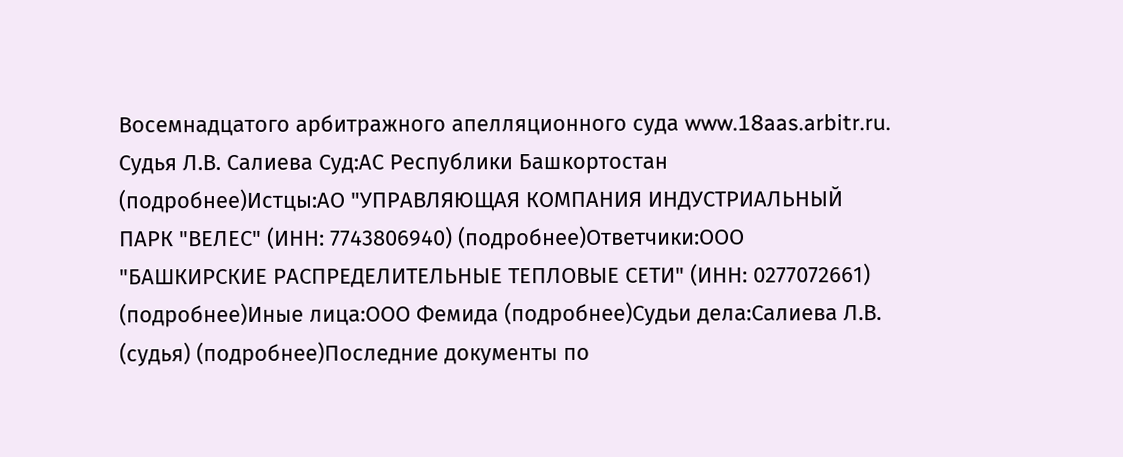Восемнадцатого арбитражного апелляционного суда www.18aas.arbitr.ru. Судья Л.В. Салиева Суд:АС Республики Башкортостан (подробнее)Истцы:АО "УПРАВЛЯЮЩАЯ КОМПАНИЯ ИНДУСТРИАЛЬНЫЙ ПАРК "ВЕЛЕС" (ИНН: 7743806940) (подробнее)Ответчики:ООО "БАШКИРСКИЕ РАСПРЕДЕЛИТЕЛЬНЫЕ ТЕПЛОВЫЕ СЕТИ" (ИНН: 0277072661) (подробнее)Иные лица:ООО Фемида (подробнее)Судьи дела:Салиева Л.В. (судья) (подробнее)Последние документы по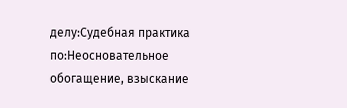делу:Судебная практика по:Неосновательное обогащение, взыскание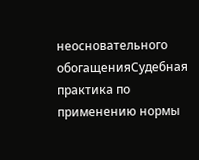неосновательного обогащенияСудебная практика по применению нормы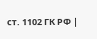ст. 1102 ГК РФ |